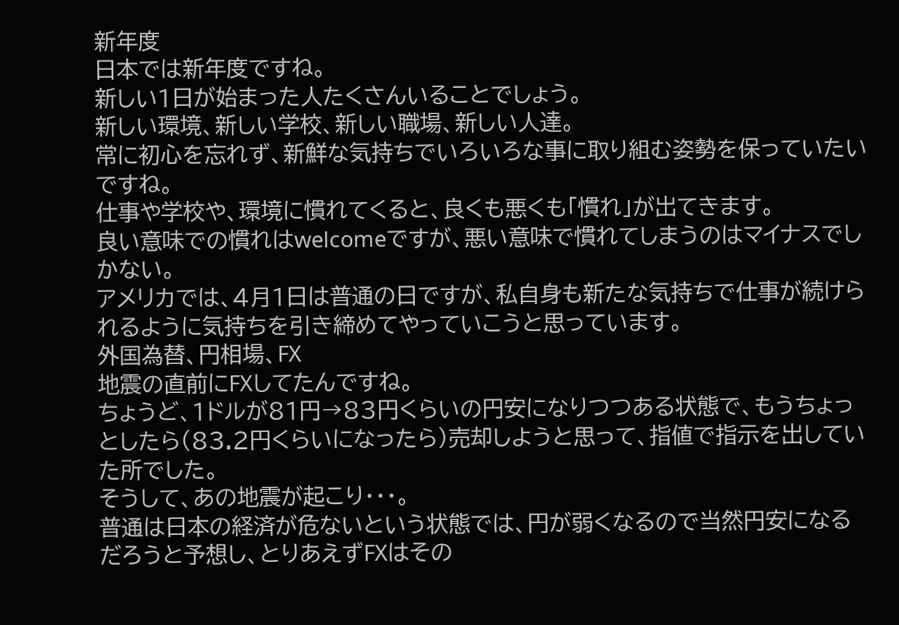新年度
日本では新年度ですね。
新しい1日が始まった人たくさんいることでしょう。
新しい環境、新しい学校、新しい職場、新しい人達。
常に初心を忘れず、新鮮な気持ちでいろいろな事に取り組む姿勢を保っていたいですね。
仕事や学校や、環境に慣れてくると、良くも悪くも「慣れ」が出てきます。
良い意味での慣れはwelcomeですが、悪い意味で慣れてしまうのはマイナスでしかない。
アメリカでは、4月1日は普通の日ですが、私自身も新たな気持ちで仕事が続けられるように気持ちを引き締めてやっていこうと思っています。
外国為替、円相場、FX
地震の直前にFXしてたんですね。
ちょうど、1ドルが81円→83円くらいの円安になりつつある状態で、もうちょっとしたら(83.2円くらいになったら)売却しようと思って、指値で指示を出していた所でした。
そうして、あの地震が起こり・・・。
普通は日本の経済が危ないという状態では、円が弱くなるので当然円安になるだろうと予想し、とりあえずFXはその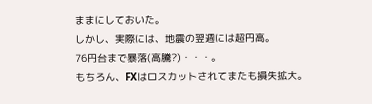ままにしておいた。
しかし、実際には、地震の翌週には超円高。
76円台まで暴落(高騰?)・・・。
もちろん、FXはロスカットされてまたも損失拡大。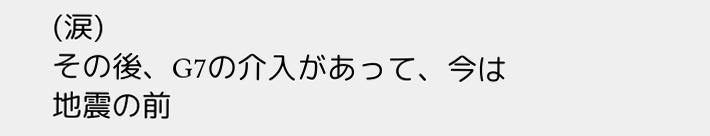(涙)
その後、G7の介入があって、今は地震の前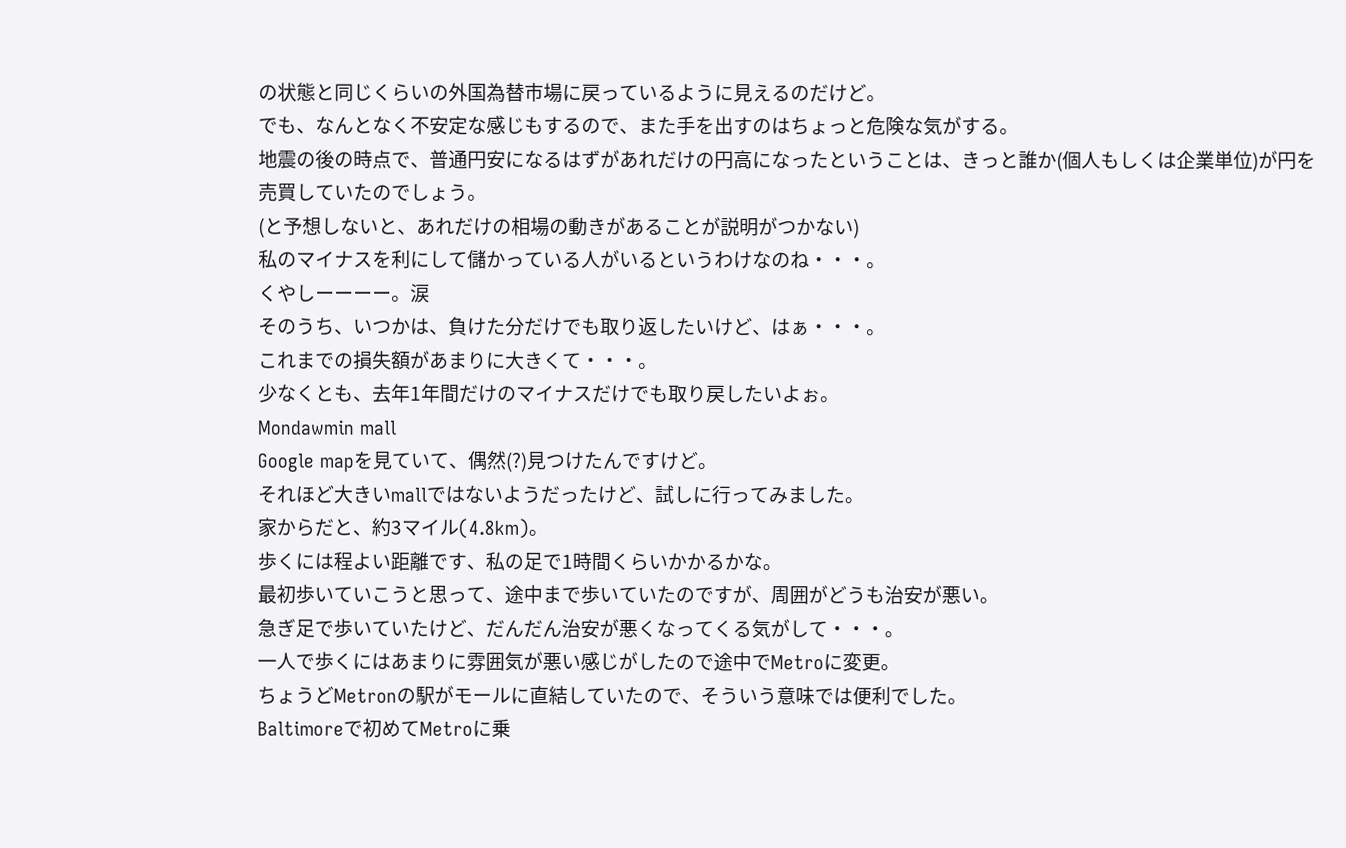の状態と同じくらいの外国為替市場に戻っているように見えるのだけど。
でも、なんとなく不安定な感じもするので、また手を出すのはちょっと危険な気がする。
地震の後の時点で、普通円安になるはずがあれだけの円高になったということは、きっと誰か(個人もしくは企業単位)が円を売買していたのでしょう。
(と予想しないと、あれだけの相場の動きがあることが説明がつかない)
私のマイナスを利にして儲かっている人がいるというわけなのね・・・。
くやしーーーー。涙
そのうち、いつかは、負けた分だけでも取り返したいけど、はぁ・・・。
これまでの損失額があまりに大きくて・・・。
少なくとも、去年1年間だけのマイナスだけでも取り戻したいよぉ。
Mondawmin mall
Google mapを見ていて、偶然(?)見つけたんですけど。
それほど大きいmallではないようだったけど、試しに行ってみました。
家からだと、約3マイル(4.8km)。
歩くには程よい距離です、私の足で1時間くらいかかるかな。
最初歩いていこうと思って、途中まで歩いていたのですが、周囲がどうも治安が悪い。
急ぎ足で歩いていたけど、だんだん治安が悪くなってくる気がして・・・。
一人で歩くにはあまりに雰囲気が悪い感じがしたので途中でMetroに変更。
ちょうどMetronの駅がモールに直結していたので、そういう意味では便利でした。
Baltimoreで初めてMetroに乗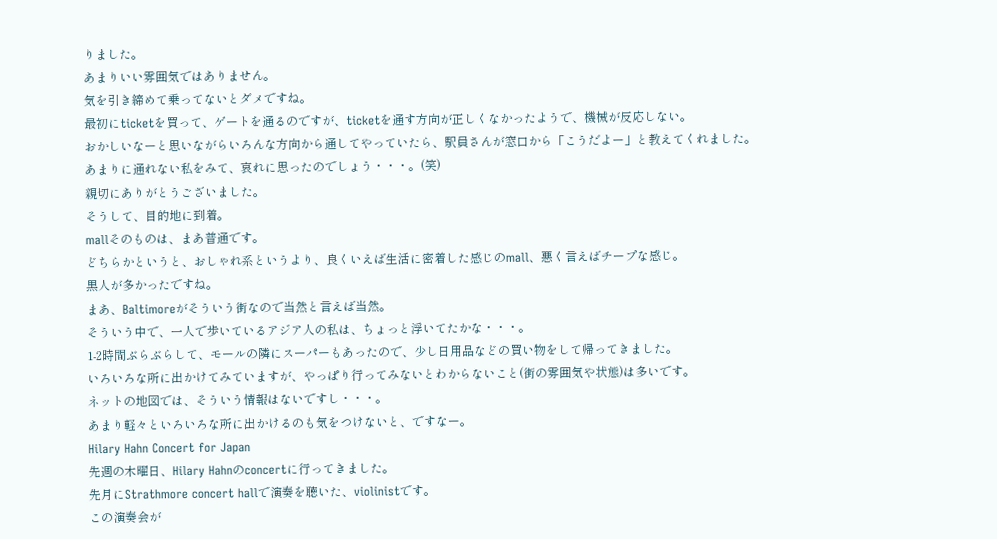りました。
あまりいい雰囲気ではありません。
気を引き締めて乗ってないとダメですね。
最初にticketを買って、ゲートを通るのですが、ticketを通す方向が正しくなかったようで、機械が反応しない。
おかしいなーと思いながらいろんな方向から通してやっていたら、駅員さんが窓口から「こうだよー」と教えてくれました。
あまりに通れない私をみて、哀れに思ったのでしょう・・・。(笑)
親切にありがとうございました。
そうして、目的地に到着。
mallそのものは、まあ普通です。
どちらかというと、おしゃれ系というより、良くいえば生活に密着した感じのmall、悪く言えばチープな感じ。
黒人が多かったですね。
まあ、Baltimoreがそういう街なので当然と言えば当然。
そういう中で、一人で歩いているアジア人の私は、ちょっと浮いてたかな・・・。
1-2時間ぶらぶらして、モールの隣にスーパーもあったので、少し日用品などの買い物をして帰ってきました。
いろいろな所に出かけてみていますが、やっぱり行ってみないとわからないこと(街の雰囲気や状態)は多いです。
ネットの地図では、そういう情報はないですし・・・。
あまり軽々といろいろな所に出かけるのも気をつけないと、ですなー。
Hilary Hahn Concert for Japan
先週の木曜日、Hilary Hahnのconcertに行ってきました。
先月にStrathmore concert hallで演奏を聴いた、violinistです。
この演奏会が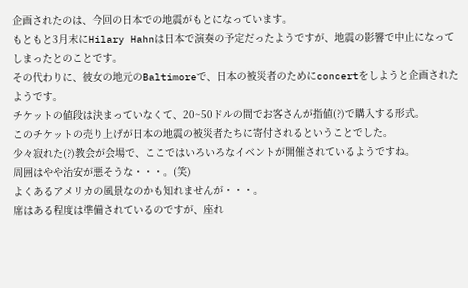企画されたのは、今回の日本での地震がもとになっています。
もともと3月末にHilary Hahnは日本で演奏の予定だったようですが、地震の影響で中止になってしまったとのことです。
その代わりに、彼女の地元のBaltimoreで、日本の被災者のためにconcertをしようと企画されたようです。
チケットの値段は決まっていなくて、20~50ドルの間でお客さんが指値(?)で購入する形式。
このチケットの売り上げが日本の地震の被災者たちに寄付されるということでした。
少々寂れた(?)教会が会場で、ここではいろいろなイベントが開催されているようですね。
周囲はやや治安が悪そうな・・・。(笑)
よくあるアメリカの風景なのかも知れませんが・・・。
席はある程度は準備されているのですが、座れ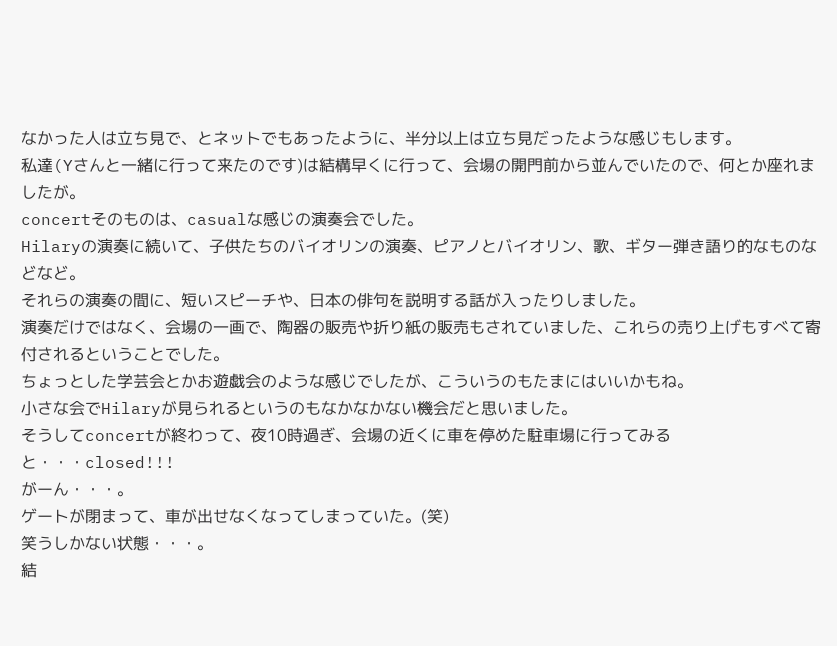なかった人は立ち見で、とネットでもあったように、半分以上は立ち見だったような感じもします。
私達(Yさんと一緒に行って来たのです)は結構早くに行って、会場の開門前から並んでいたので、何とか座れましたが。
concertそのものは、casualな感じの演奏会でした。
Hilaryの演奏に続いて、子供たちのバイオリンの演奏、ピアノとバイオリン、歌、ギター弾き語り的なものなどなど。
それらの演奏の間に、短いスピーチや、日本の俳句を説明する話が入ったりしました。
演奏だけではなく、会場の一画で、陶器の販売や折り紙の販売もされていました、これらの売り上げもすべて寄付されるということでした。
ちょっとした学芸会とかお遊戯会のような感じでしたが、こういうのもたまにはいいかもね。
小さな会でHilaryが見られるというのもなかなかない機会だと思いました。
そうしてconcertが終わって、夜10時過ぎ、会場の近くに車を停めた駐車場に行ってみると・・・closed!!!
がーん・・・。
ゲートが閉まって、車が出せなくなってしまっていた。(笑)
笑うしかない状態・・・。
結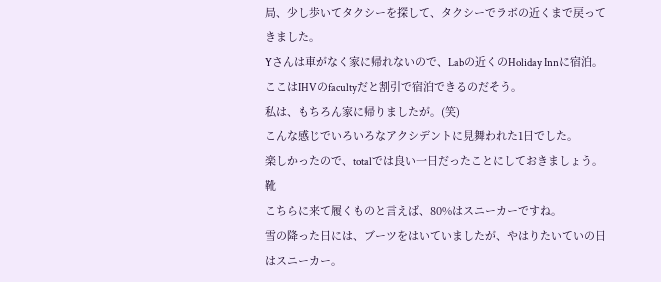局、少し歩いてタクシーを探して、タクシーでラボの近くまで戻ってきました。
Yさんは車がなく家に帰れないので、Labの近くのHoliday Innに宿泊。
ここはIHVのfacultyだと割引で宿泊できるのだそう。
私は、もちろん家に帰りましたが。(笑)
こんな感じでいろいろなアクシデントに見舞われた1日でした。
楽しかったので、totalでは良い一日だったことにしておきましょう。
靴
こちらに来て履くものと言えば、80%はスニーカーですね。
雪の降った日には、ブーツをはいていましたが、やはりたいていの日はスニーカー。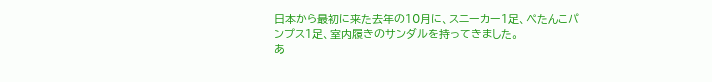日本から最初に来た去年の10月に、スニーカー1足、ぺたんこパンプス1足、室内履きのサンダルを持ってきました。
あ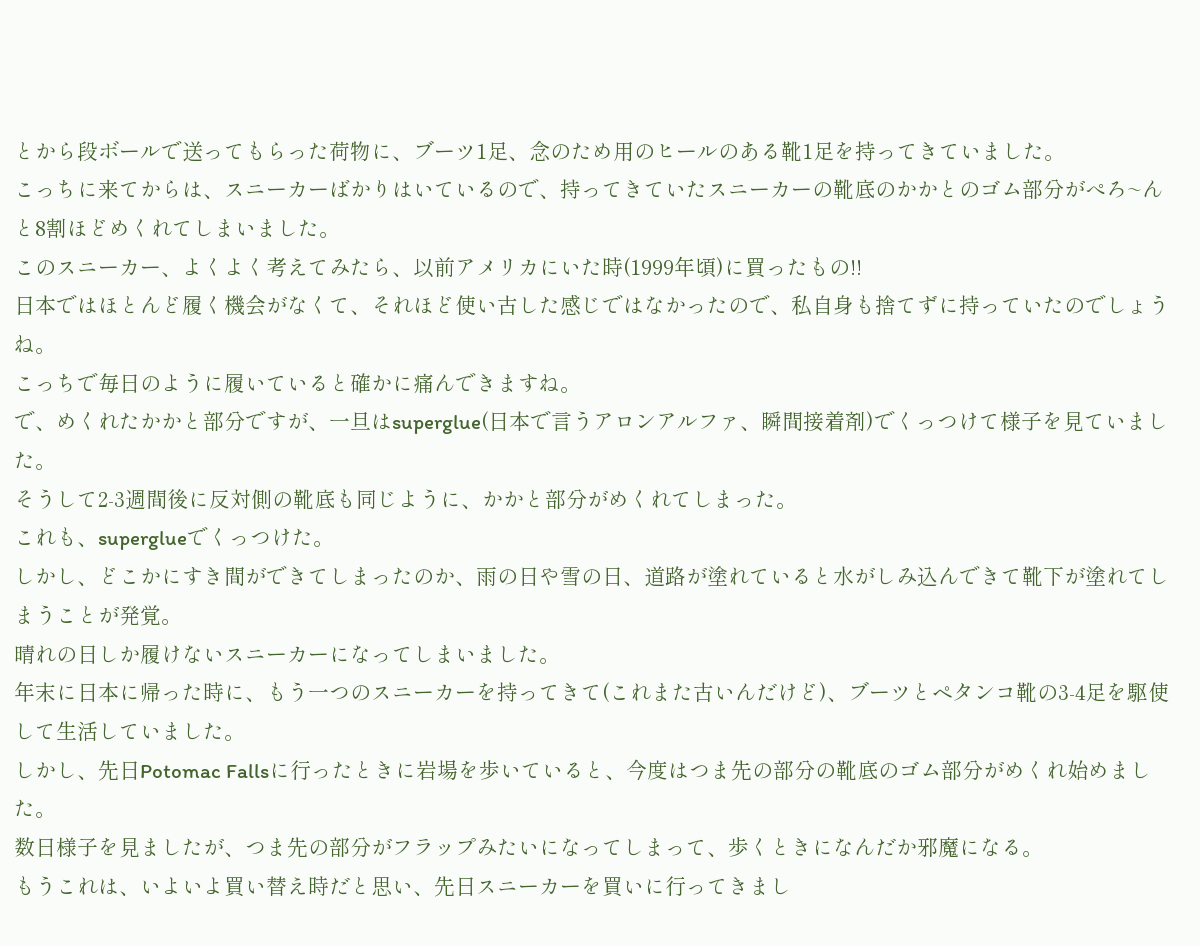とから段ボールで送ってもらった荷物に、ブーツ1足、念のため用のヒールのある靴1足を持ってきていました。
こっちに来てからは、スニーカーばかりはいているので、持ってきていたスニーカーの靴底のかかとのゴム部分がぺろ~んと8割ほどめくれてしまいました。
このスニーカー、よくよく考えてみたら、以前アメリカにいた時(1999年頃)に買ったもの!!
日本ではほとんど履く機会がなくて、それほど使い古した感じではなかったので、私自身も捨てずに持っていたのでしょうね。
こっちで毎日のように履いていると確かに痛んできますね。
で、めくれたかかと部分ですが、一旦はsuperglue(日本で言うアロンアルファ、瞬間接着剤)でくっつけて様子を見ていました。
そうして2-3週間後に反対側の靴底も同じように、かかと部分がめくれてしまった。
これも、superglueでくっつけた。
しかし、どこかにすき間ができてしまったのか、雨の日や雪の日、道路が塗れていると水がしみ込んできて靴下が塗れてしまうことが発覚。
晴れの日しか履けないスニーカーになってしまいました。
年末に日本に帰った時に、もう一つのスニーカーを持ってきて(これまた古いんだけど)、ブーツとペタンコ靴の3-4足を駆使して生活していました。
しかし、先日Potomac Fallsに行ったときに岩場を歩いていると、今度はつま先の部分の靴底のゴム部分がめくれ始めました。
数日様子を見ましたが、つま先の部分がフラップみたいになってしまって、歩くときになんだか邪魔になる。
もうこれは、いよいよ買い替え時だと思い、先日スニーカーを買いに行ってきまし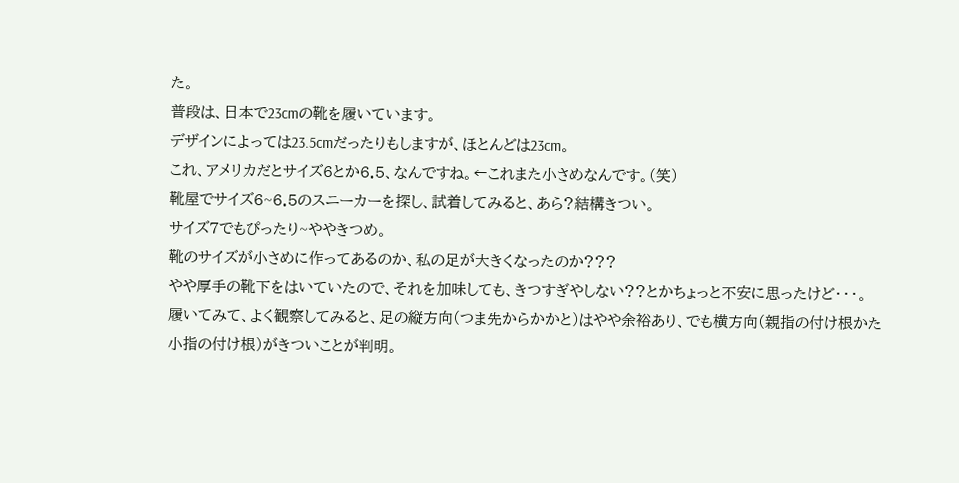た。
普段は、日本で23cmの靴を履いています。
デザインによっては23.5cmだったりもしますが、ほとんどは23cm。
これ、アメリカだとサイズ6とか6.5、なんですね。←これまた小さめなんです。(笑)
靴屋でサイズ6~6.5のスニーカーを探し、試着してみると、あら?結構きつい。
サイズ7でもぴったり~ややきつめ。
靴のサイズが小さめに作ってあるのか、私の足が大きくなったのか???
やや厚手の靴下をはいていたので、それを加味しても、きつすぎやしない??とかちょっと不安に思ったけど・・・。
履いてみて、よく観察してみると、足の縦方向(つま先からかかと)はやや余裕あり、でも横方向(親指の付け根かた小指の付け根)がきついことが判明。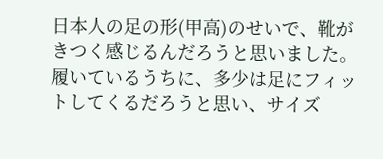日本人の足の形(甲高)のせいで、靴がきつく感じるんだろうと思いました。
履いているうちに、多少は足にフィットしてくるだろうと思い、サイズ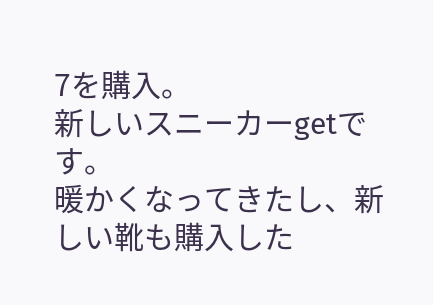7を購入。
新しいスニーカーgetです。
暖かくなってきたし、新しい靴も購入した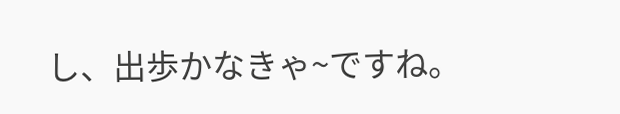し、出歩かなきゃ~ですね。